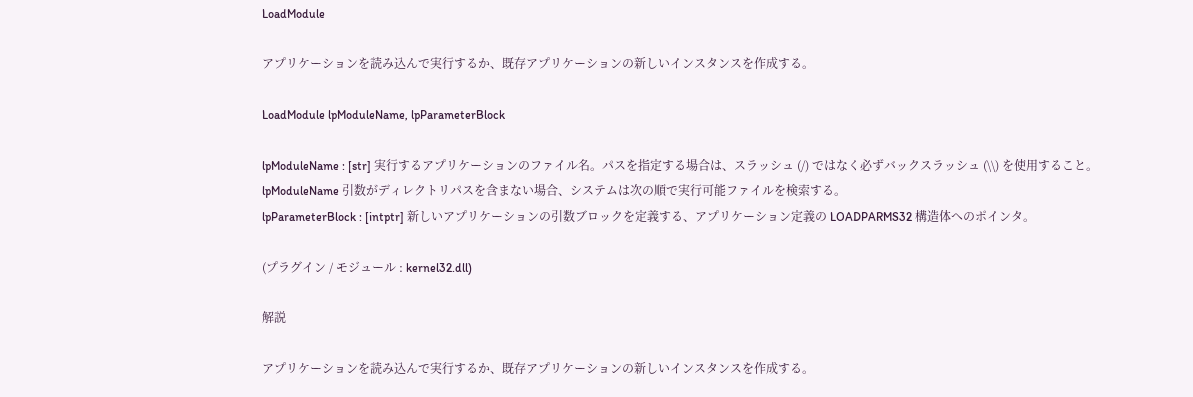LoadModule

アプリケーションを読み込んで実行するか、既存アプリケーションの新しいインスタンスを作成する。

LoadModule lpModuleName, lpParameterBlock

lpModuleName : [str] 実行するアプリケーションのファイル名。パスを指定する場合は、スラッシュ (/) ではなく必ずバックスラッシュ (\\) を使用すること。lpModuleName 引数がディレクトリパスを含まない場合、システムは次の順で実行可能ファイルを検索する。
lpParameterBlock : [intptr] 新しいアプリケーションの引数ブロックを定義する、アプリケーション定義の LOADPARMS32 構造体へのポインタ。

(プラグイン / モジュール : kernel32.dll)

解説

アプリケーションを読み込んで実行するか、既存アプリケーションの新しいインスタンスを作成する。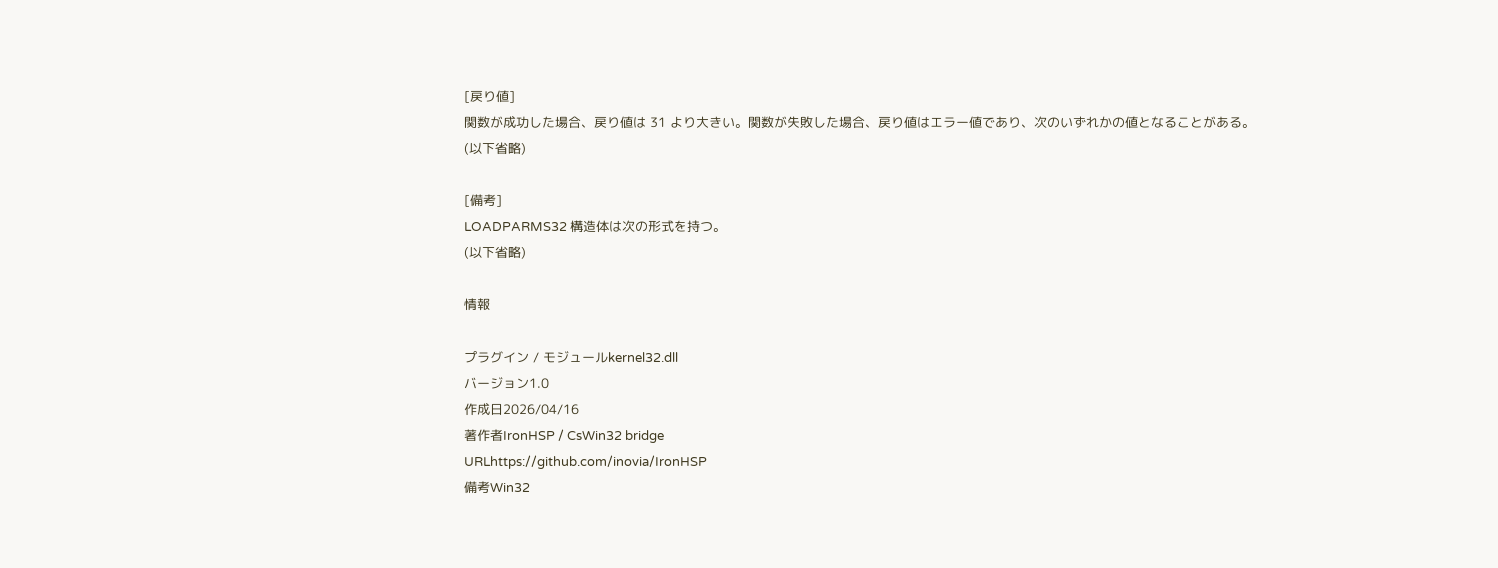[戻り値]
関数が成功した場合、戻り値は 31 より大きい。関数が失敗した場合、戻り値はエラー値であり、次のいずれかの値となることがある。
(以下省略)

[備考]
LOADPARMS32 構造体は次の形式を持つ。
(以下省略)

情報

プラグイン / モジュールkernel32.dll
バージョン1.0
作成日2026/04/16
著作者IronHSP / CsWin32 bridge
URLhttps://github.com/inovia/IronHSP
備考Win32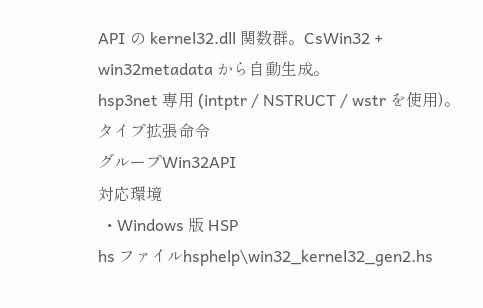API の kernel32.dll 関数群。CsWin32 + win32metadata から自動生成。
hsp3net 専用 (intptr / NSTRUCT / wstr を使用)。
タイプ拡張命令
グループWin32API
対応環境
  • Windows 版 HSP
hs ファイルhsphelp\win32_kernel32_gen2.hs